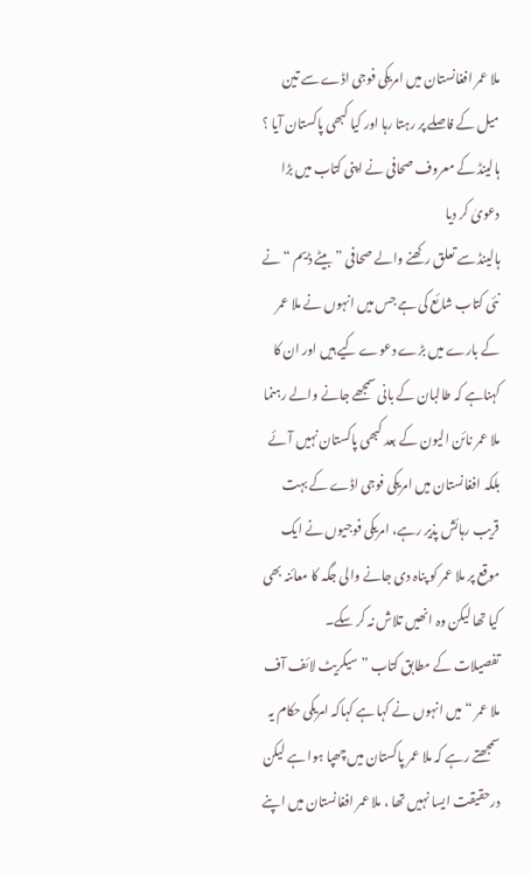ملا عمر افغانستان میں امریکی فوجی اڈے سے تین میل کے فاصلے پر رہتا رہا اور کیا کبھی پاکستان آیا ؟ ہالینڈ کے معروف صحافی نے اپنی کتاب میں بڑا دعویٰ کر دیا
ہالینڈ سے تعلق رکھنے والے صحافی ” بیٹے ڈیم “ نے نئی کتاب شائع کی ہے جس میں انہوں نے ملا عمر کے بارے میں بڑے دعوے کیے ہیں اور ان کا کہناہے کہ طالبان کے بانی سمجھے جانے والے رہنما ملا عمر نائن الیون کے بعد کبھی پاکستان نہیں آئے بلکہ افغانستان میں امریکی فوجی اڈے کے بہت قریب رہائش پذیر رہے، امریکی فوجیوں نے ایک موقع پر ملا عمر کو پناہ دی جانے والی جگہ کا معائنہ بھی کیا تھا لیکن وہ انھیں تلاش نہ کر سکے۔
تفصیلات کے مطابق کتاب ” سیکریٹ لائف آف ملا عمر “ میں انہوں نے کہا ہے کہاکہ امریکی حکام یہ سمجھتے رہے کہ ملا عمر پاکستان میں چھپا ہوا ہے لیکن درحقیقت ایسا نہیں تھا ، ملا عمر افغانستان میں اپنے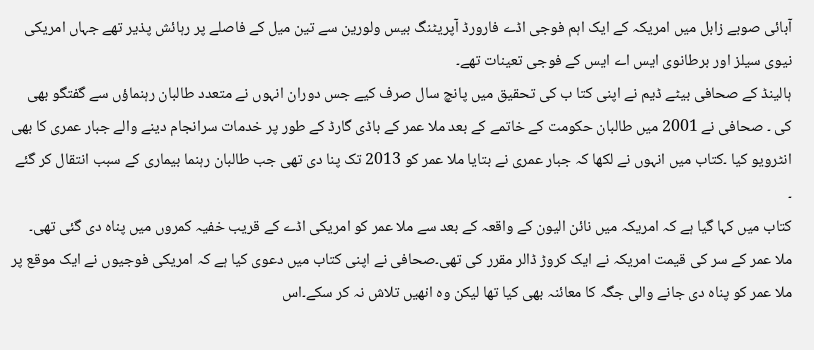آبائی صوبے زابل میں امریکہ کے ایک اہم فوجی اڈے فارورڈ آپریٹنگ بیس ولورین سے تین میل کے فاصلے پر رہائش پذیر تھے جہاں امریکی نیوی سیلز اور برطانوی ایس اے ایس کے فوجی تعینات تھے۔
ہالینڈ کے صحافی بیٹے ڈیم نے اپنی کتا ب کی تحقیق میں پانچ سال صرف کیے جس دوران انہوں نے متعدد طالبان رہنماؤں سے گفتگو بھی کی ۔ صحافی نے 2001 میں طالبان حکومت کے خاتمے کے بعد ملا عمر کے باڈی گارڈ کے طور پر خدمات سرانجام دینے والے جبار عمری کا بھی انٹرویو کیا ۔کتاب میں انہوں نے لکھا کہ جبار عمری نے بتایا ملا عمر کو 2013 تک پنا دی تھی جب طالبان رہنما بیماری کے سبب انتقال کر گئے ۔
کتاب میں کہا گیا ہے کہ امریکہ میں نائن الیون کے واقعہ کے بعد سے ملا عمر کو امریکی اڈے کے قریب خفیہ کمروں میں پناہ دی گئی تھی۔ ملا عمر کے سر کی قیمت امریکہ نے ایک کروڑ ڈالر مقرر کی تھی۔صحافی نے اپنی کتاب میں دعوی کیا ہے کہ امریکی فوجیوں نے ایک موقع پر ملا عمر کو پناہ دی جانے والی جگہ کا معائنہ بھی کیا تھا لیکن وہ انھیں تلاش نہ کر سکے۔اس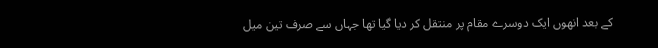کے بعد انھوں ایک دوسرے مقام پر منتقل کر دیا گیا تھا جہاں سے صرف تین میل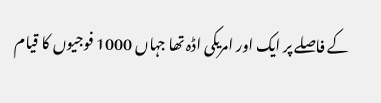کے فاصلے پر ایک اور امریکی اڈہ تھا جہاں 1000 فوجیوں کا قیام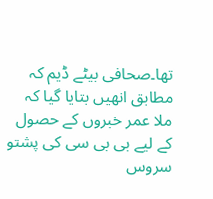تھا۔صحافی بیٹے ڈیم کہ مطابق انھیں بتایا گیا کہ ملا عمر خبروں کے حصول کے لیے بی بی سی کی پشتو سروس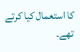کا استعمال کیا کرتے تھے۔